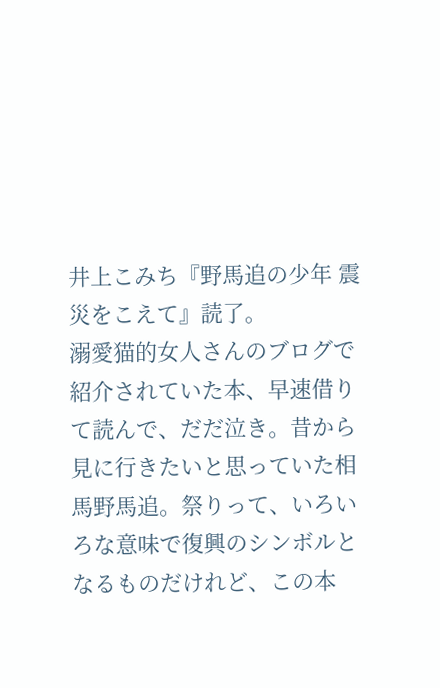井上こみち『野馬追の少年 震災をこえて』読了。
溺愛猫的女人さんのブログで紹介されていた本、早速借りて読んで、だだ泣き。昔から見に行きたいと思っていた相馬野馬追。祭りって、いろいろな意味で復興のシンボルとなるものだけれど、この本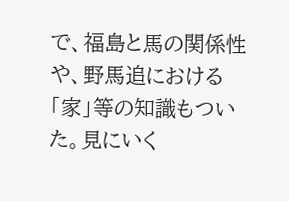で、福島と馬の関係性や、野馬追における「家」等の知識もついた。見にいく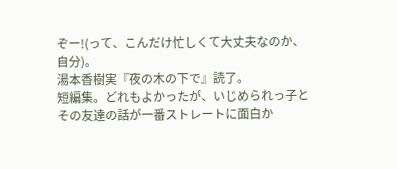ぞー!(って、こんだけ忙しくて大丈夫なのか、自分)。
湯本香樹実『夜の木の下で』読了。
短編集。どれもよかったが、いじめられっ子とその友達の話が一番ストレートに面白か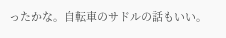ったかな。自転車のサドルの話もいい。